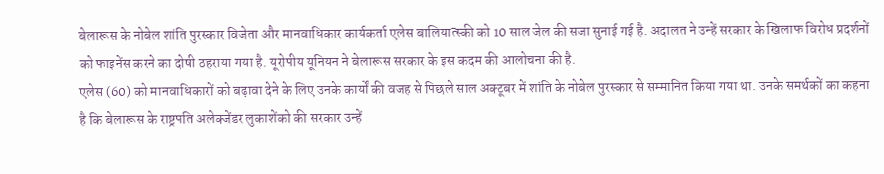बेलारूस के नोबेल शांति पुरस्कार विजेता और मानवाधिकार कार्यकर्ता एलेस बालियात्स्की को 10 साल जेल की सजा सुनाई गई है. अदालत ने उन्हें सरकार के खिलाफ विरोध प्रदर्शनों को फाइनेंस करने का दोषी ठहराया गया है. यूरोपीय यूनियन ने बेलारूस सरकार के इस कदम की आलोचना की है.
एलेस (60) को मानवाधिकारों को बढ़ावा देने के लिए उनके कार्यों की वजह से पिछले साल अक्टूबर में शांति के नोबेल पुरस्कार से सम्मानित किया गया था. उनके समर्थकों का कहना है कि बेलारूस के राष्ट्रपति अलेक्जेंडर लुकाशेंको की सरकार उन्हें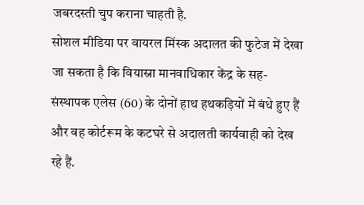जबरदस्ती चुप कराना चाहती है.
सोशल मीडिया पर वायरल मिंस्क अदालत की फुटेज में देखा जा सकता है कि वियास्ना मानवाधिकार केंद्र के सह-संस्थापक एलेस (60) के दोनों हाथ हथकड़ियों में बंधे हुए हैं और वह कोर्टरूम के कटघरे से अदालती कार्यवाही को देख रहे हैं.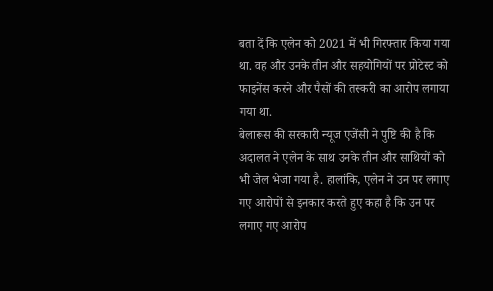बता दें कि एलेन को 2021 में भी गिरफ्तार किया गया था. वह और उनके तीन और सहयोगियों पर प्रोटेस्ट को फाइनेंस करने और पैसों की तस्करी का आरोप लगाया गया था.
बेलारूस की सरकारी न्यूज एजेंसी ने पुष्टि की है कि अदालत ने एलेन के साथ उनके तीन और साथियों को भी जेल भेजा गया है. हालांकि, एलेन ने उन पर लगाए गए आरोपों से इनकार करते हुए कहा है कि उन पर लगाए गए आरोप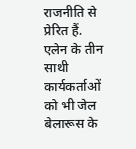राजनीति से प्रेरित हैं.
एलेन के तीन साथी कार्यकर्ताओं को भी जेल
बेलारूस के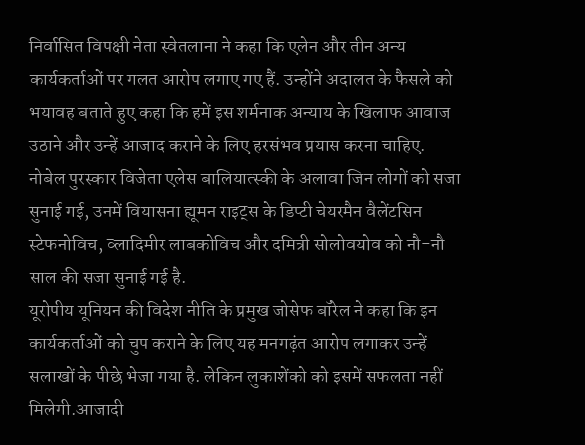निर्वासित विपक्षी नेता स्वेतलाना ने कहा कि एलेन और तीन अन्य कार्यकर्ताओं पर गलत आरोप लगाए गए हैं. उन्होंने अदालत के फैसले को भयावह बताते हुए कहा कि हमें इस शर्मनाक अन्याय के खिलाफ आवाज उठाने और उन्हें आजाद कराने के लिए हरसंभव प्रयास करना चाहिए.
नोबेल पुरस्कार विजेता एलेस बालियात्स्की के अलावा जिन लोगों को सजा सुनाई गई, उनमें वियासना ह्यूमन राइट्स के डिप्टी चेयरमैन वैलेंटसिन स्टेफनोविच, व्लादिमीर लाबकोविच और दमित्री सोलोवयोव को नौ-नौ साल की सजा सुनाई गई है.
यूरोपीय यूनियन की विदेश नीति के प्रमुख जोसेफ बॉरेल ने कहा कि इन कार्यकर्ताओं को चुप कराने के लिए यह मनगढ़ंत आरोप लगाकर उन्हें सलाखों के पीछे भेजा गया है. लेकिन लुकाशेंको को इसमें सफलता नहीं मिलेगी.आजादी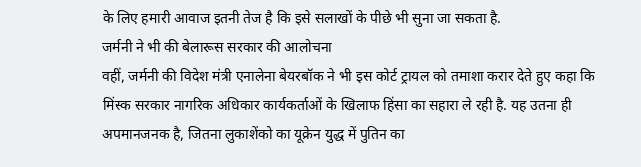के लिए हमारी आवाज इतनी तेज है कि इसे सलाखों के पीछे भी सुना जा सकता है.
जर्मनी ने भी की बेलारूस सरकार की आलोचना
वहीं, जर्मनी की विदेश मंत्री एनालेना बेयरबॉक ने भी इस कोर्ट ट्रायल को तमाशा करार देते हुए कहा कि मिंस्क सरकार नागरिक अधिकार कार्यकर्ताओं के खिलाफ हिंसा का सहारा ले रही है. यह उतना ही अपमानजनक है, जितना लुकाशेंको का यूक्रेन युद्ध में पुतिन का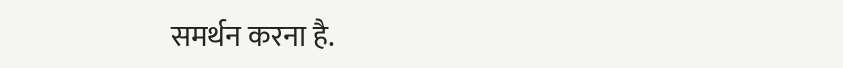समर्थन करना है.